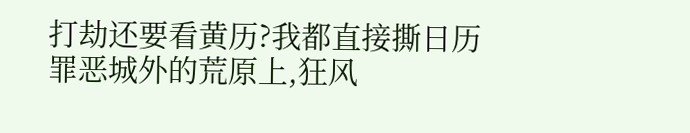打劫还要看黄历?我都直接撕日历
罪恶城外的荒原上,狂风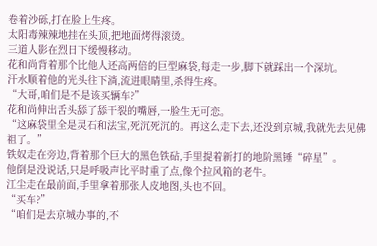卷着沙砾,打在脸上生疼。
太阳毒辣辣地挂在头顶,把地面烤得滚烫。
三道人影在烈日下缓慢移动。
花和尚背着那个比他人还高两倍的巨型麻袋,每走一步,脚下就踩出一个深坑。
汗水顺着他的光头往下淌,流进眼睛里,杀得生疼。
“大哥,咱们是不是该买辆车?”
花和尚伸出舌头舔了舔干裂的嘴唇,一脸生无可恋。
“这麻袋里全是灵石和法宝,死沉死沉的。再这么走下去,还没到京城,我就先去见佛祖了。”
铁奴走在旁边,背着那个巨大的黑色铁砧,手里提着新打的地阶黑锤“碎星”。
他倒是没说话,只是呼吸声比平时重了点,像个拉风箱的老牛。
江尘走在最前面,手里拿着那张人皮地图,头也不回。
“买车?”
“咱们是去京城办事的,不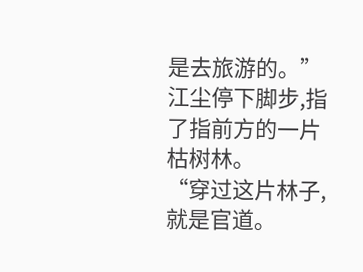是去旅游的。”
江尘停下脚步,指了指前方的一片枯树林。
“穿过这片林子,就是官道。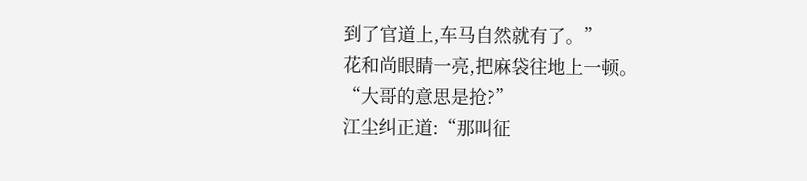到了官道上,车马自然就有了。”
花和尚眼睛一亮,把麻袋往地上一顿。
“大哥的意思是抢?”
江尘纠正道:“那叫征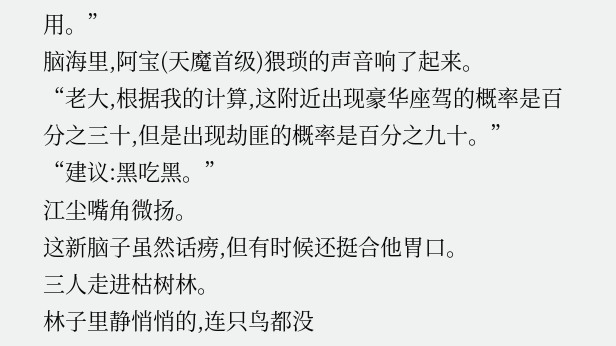用。”
脑海里,阿宝(天魔首级)猥琐的声音响了起来。
“老大,根据我的计算,这附近出现豪华座驾的概率是百分之三十,但是出现劫匪的概率是百分之九十。”
“建议:黑吃黑。”
江尘嘴角微扬。
这新脑子虽然话痨,但有时候还挺合他胃口。
三人走进枯树林。
林子里静悄悄的,连只鸟都没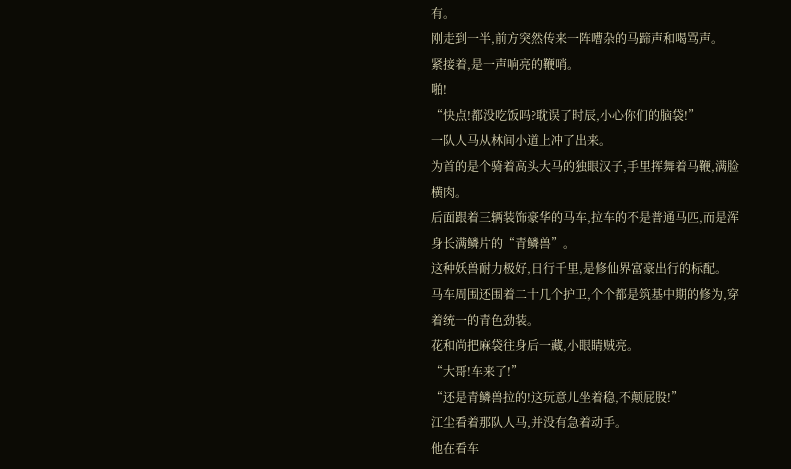有。
刚走到一半,前方突然传来一阵嘈杂的马蹄声和喝骂声。
紧接着,是一声响亮的鞭哨。
啪!
“快点!都没吃饭吗?耽误了时辰,小心你们的脑袋!”
一队人马从林间小道上冲了出来。
为首的是个骑着高头大马的独眼汉子,手里挥舞着马鞭,满脸横肉。
后面跟着三辆装饰豪华的马车,拉车的不是普通马匹,而是浑身长满鳞片的“青鳞兽”。
这种妖兽耐力极好,日行千里,是修仙界富豪出行的标配。
马车周围还围着二十几个护卫,个个都是筑基中期的修为,穿着统一的青色劲装。
花和尚把麻袋往身后一藏,小眼睛贼亮。
“大哥!车来了!”
“还是青鳞兽拉的!这玩意儿坐着稳,不颠屁股!”
江尘看着那队人马,并没有急着动手。
他在看车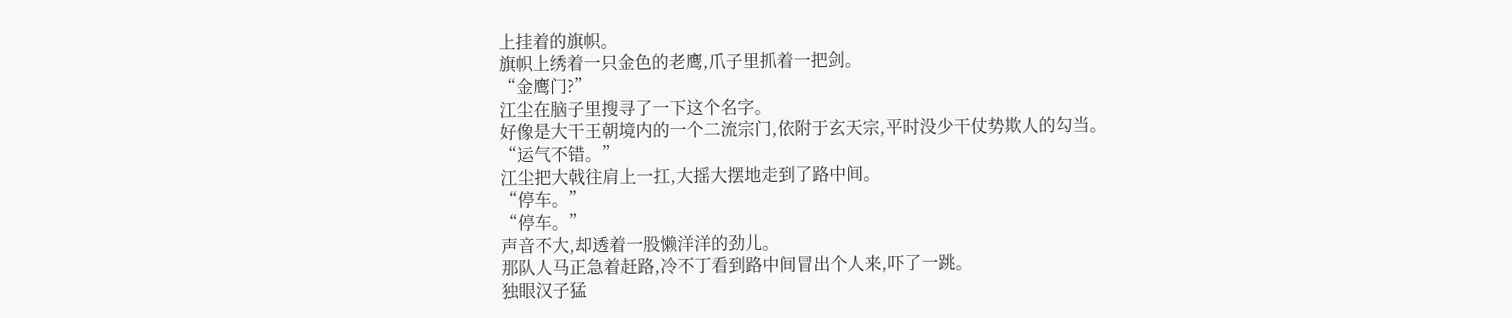上挂着的旗帜。
旗帜上绣着一只金色的老鹰,爪子里抓着一把剑。
“金鹰门?”
江尘在脑子里搜寻了一下这个名字。
好像是大干王朝境内的一个二流宗门,依附于玄天宗,平时没少干仗势欺人的勾当。
“运气不错。”
江尘把大戟往肩上一扛,大摇大摆地走到了路中间。
“停车。”
“停车。”
声音不大,却透着一股懒洋洋的劲儿。
那队人马正急着赶路,冷不丁看到路中间冒出个人来,吓了一跳。
独眼汉子猛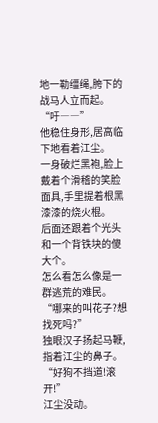地一勒缰绳,胯下的战马人立而起。
“吁――”
他稳住身形,居高临下地看着江尘。
一身破烂黑袍,脸上戴着个滑稽的笑脸面具,手里提着根黑漆漆的烧火棍。
后面还跟着个光头和一个背铁块的傻大个。
怎么看怎么像是一群逃荒的难民。
“哪来的叫花子?想找死吗?”
独眼汉子扬起马鞭,指着江尘的鼻子。
“好狗不挡道!滚开!”
江尘没动。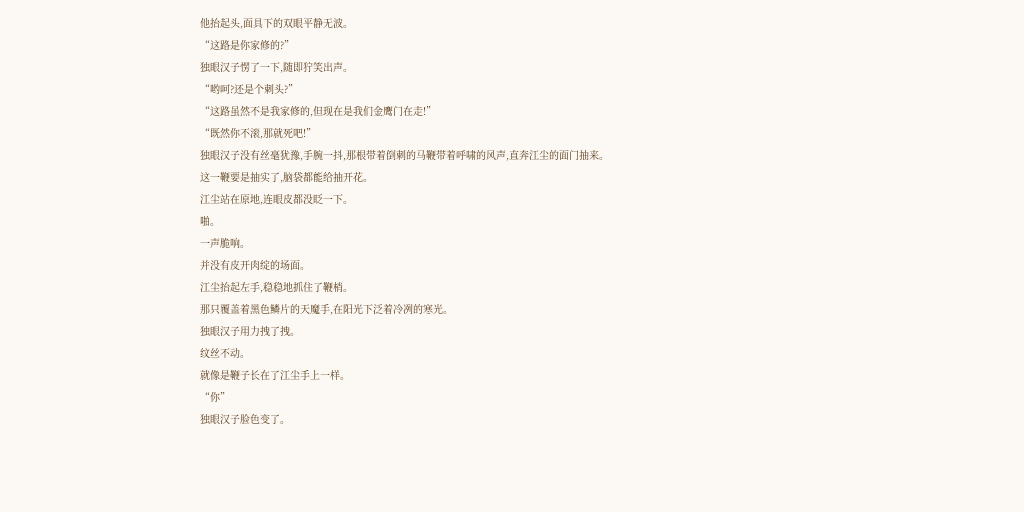他抬起头,面具下的双眼平静无波。
“这路是你家修的?”
独眼汉子愣了一下,随即狞笑出声。
“哟呵?还是个刺头?”
“这路虽然不是我家修的,但现在是我们金鹰门在走!”
“既然你不滚,那就死吧!”
独眼汉子没有丝毫犹豫,手腕一抖,那根带着倒刺的马鞭带着呼啸的风声,直奔江尘的面门抽来。
这一鞭要是抽实了,脑袋都能给抽开花。
江尘站在原地,连眼皮都没眨一下。
啪。
一声脆响。
并没有皮开肉绽的场面。
江尘抬起左手,稳稳地抓住了鞭梢。
那只覆盖着黑色鳞片的天魔手,在阳光下泛着冷冽的寒光。
独眼汉子用力拽了拽。
纹丝不动。
就像是鞭子长在了江尘手上一样。
“你”
独眼汉子脸色变了。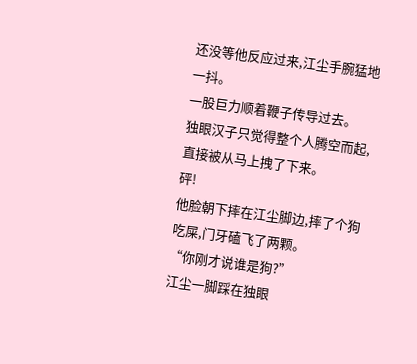还没等他反应过来,江尘手腕猛地一抖。
一股巨力顺着鞭子传导过去。
独眼汉子只觉得整个人腾空而起,直接被从马上拽了下来。
砰!
他脸朝下摔在江尘脚边,摔了个狗吃屎,门牙磕飞了两颗。
“你刚才说谁是狗?”
江尘一脚踩在独眼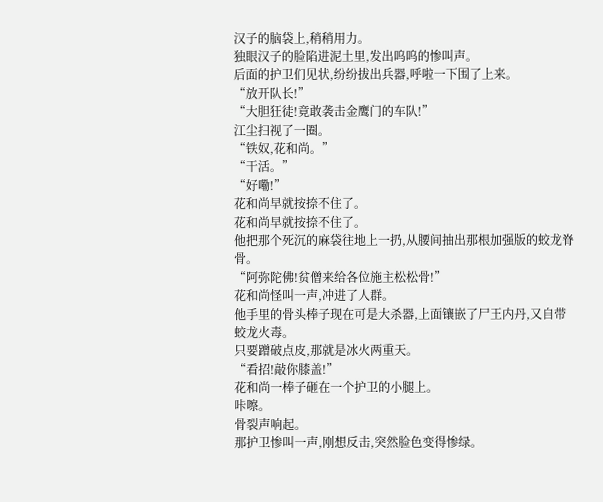汉子的脑袋上,稍稍用力。
独眼汉子的脸陷进泥土里,发出呜呜的惨叫声。
后面的护卫们见状,纷纷拔出兵器,呼啦一下围了上来。
“放开队长!”
“大胆狂徒!竟敢袭击金鹰门的车队!”
江尘扫视了一圈。
“铁奴,花和尚。”
“干活。”
“好嘞!”
花和尚早就按捺不住了。
花和尚早就按捺不住了。
他把那个死沉的麻袋往地上一扔,从腰间抽出那根加强版的蛟龙脊骨。
“阿弥陀佛!贫僧来给各位施主松松骨!”
花和尚怪叫一声,冲进了人群。
他手里的骨头棒子现在可是大杀器,上面镶嵌了尸王内丹,又自带蛟龙火毒。
只要蹭破点皮,那就是冰火两重天。
“看招!敲你膝盖!”
花和尚一棒子砸在一个护卫的小腿上。
咔嚓。
骨裂声响起。
那护卫惨叫一声,刚想反击,突然脸色变得惨绿。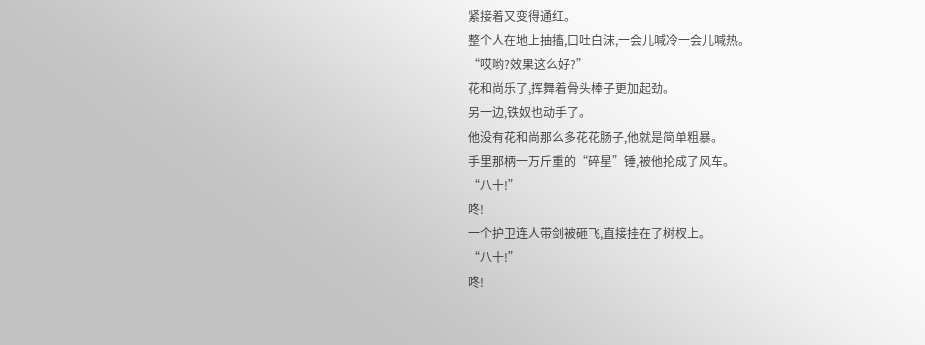紧接着又变得通红。
整个人在地上抽搐,口吐白沫,一会儿喊冷一会儿喊热。
“哎哟?效果这么好?”
花和尚乐了,挥舞着骨头棒子更加起劲。
另一边,铁奴也动手了。
他没有花和尚那么多花花肠子,他就是简单粗暴。
手里那柄一万斤重的“碎星”锤,被他抡成了风车。
“八十!”
咚!
一个护卫连人带剑被砸飞,直接挂在了树杈上。
“八十!”
咚!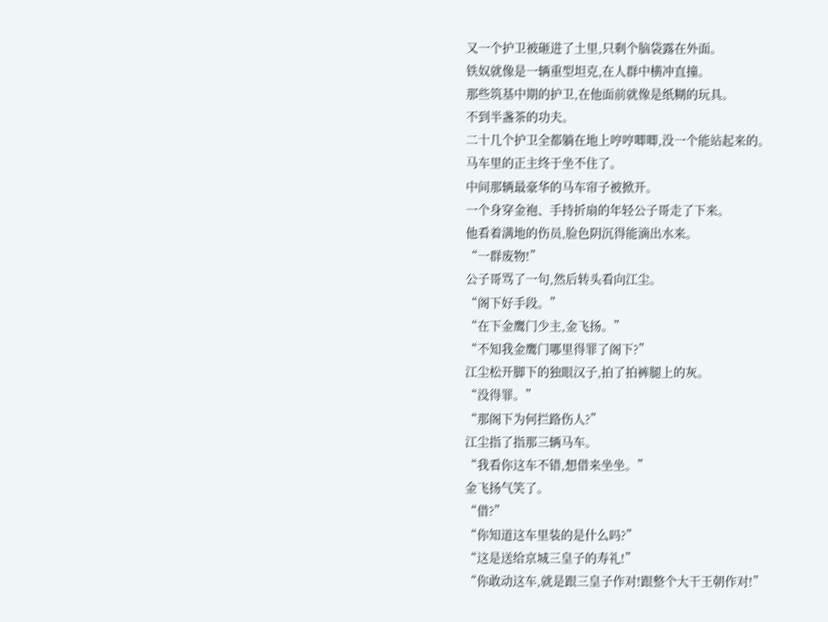又一个护卫被砸进了土里,只剩个脑袋露在外面。
铁奴就像是一辆重型坦克,在人群中横冲直撞。
那些筑基中期的护卫,在他面前就像是纸糊的玩具。
不到半盏茶的功夫。
二十几个护卫全都躺在地上哼哼唧唧,没一个能站起来的。
马车里的正主终于坐不住了。
中间那辆最豪华的马车帘子被掀开。
一个身穿金袍、手持折扇的年轻公子哥走了下来。
他看着满地的伤员,脸色阴沉得能滴出水来。
“一群废物!”
公子哥骂了一句,然后转头看向江尘。
“阁下好手段。”
“在下金鹰门少主,金飞扬。”
“不知我金鹰门哪里得罪了阁下?”
江尘松开脚下的独眼汉子,拍了拍裤腿上的灰。
“没得罪。”
“那阁下为何拦路伤人?”
江尘指了指那三辆马车。
“我看你这车不错,想借来坐坐。”
金飞扬气笑了。
“借?”
“你知道这车里装的是什么吗?”
“这是送给京城三皇子的寿礼!”
“你敢动这车,就是跟三皇子作对!跟整个大干王朝作对!”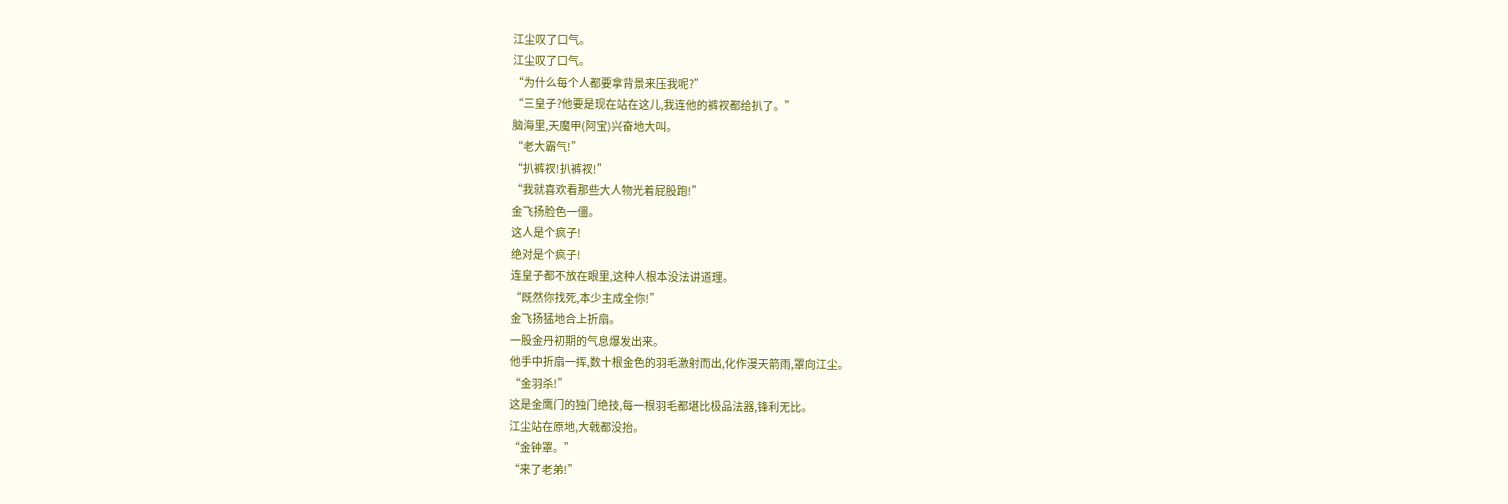江尘叹了口气。
江尘叹了口气。
“为什么每个人都要拿背景来压我呢?”
“三皇子?他要是现在站在这儿,我连他的裤衩都给扒了。”
脑海里,天魔甲(阿宝)兴奋地大叫。
“老大霸气!”
“扒裤衩!扒裤衩!”
“我就喜欢看那些大人物光着屁股跑!”
金飞扬脸色一僵。
这人是个疯子!
绝对是个疯子!
连皇子都不放在眼里,这种人根本没法讲道理。
“既然你找死,本少主成全你!”
金飞扬猛地合上折扇。
一股金丹初期的气息爆发出来。
他手中折扇一挥,数十根金色的羽毛激射而出,化作漫天箭雨,罩向江尘。
“金羽杀!”
这是金鹰门的独门绝技,每一根羽毛都堪比极品法器,锋利无比。
江尘站在原地,大戟都没抬。
“金钟罩。”
“来了老弟!”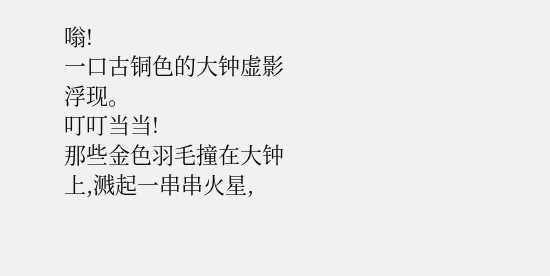嗡!
一口古铜色的大钟虚影浮现。
叮叮当当!
那些金色羽毛撞在大钟上,溅起一串串火星,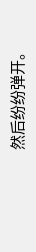然后纷纷弹开。